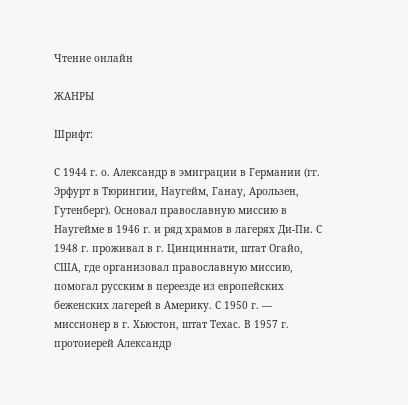Чтение онлайн

ЖАНРЫ

Шрифт:

С 1944 г. о. Александр в эмиграции в Германии (гг. Эрфурт в Тюрингии, Наугейм, Ганау, Арользен, Гутенберг). Основал православную миссию в Наугейме в 1946 г. и ряд храмов в лагерях Ди-Пи. С 1948 г. проживал в г. Цинциннати, штат Огайо, США, где организовал православную миссию, помогал русским в переезде из европейских беженских лагерей в Америку. С 1950 г. — миссионер в г. Хьюстон, штат Техас. В 1957 г. протоиерей Александр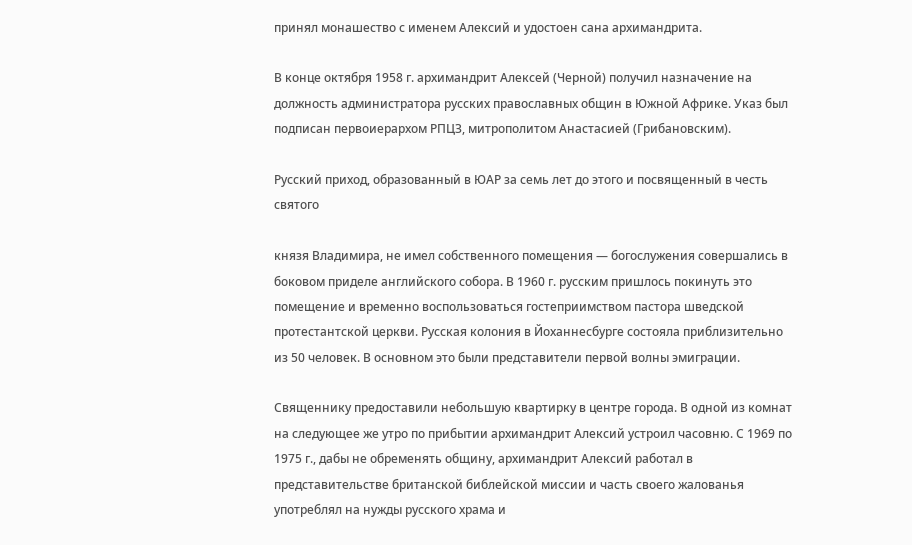принял монашество с именем Алексий и удостоен сана архимандрита.

В конце октября 1958 г. архимандрит Алексей (Черной) получил назначение на должность администратора русских православных общин в Южной Африке. Указ был подписан первоиерархом РПЦЗ, митрополитом Анастасией (Грибановским).

Русский приход, образованный в ЮАР за семь лет до этого и посвященный в честь святого

князя Владимира, не имел собственного помещения — богослужения совершались в боковом приделе английского собора. В 1960 г. русским пришлось покинуть это помещение и временно воспользоваться гостеприимством пастора шведской протестантской церкви. Русская колония в Йоханнесбурге состояла приблизительно из 50 человек. В основном это были представители первой волны эмиграции.

Священнику предоставили небольшую квартирку в центре города. В одной из комнат на следующее же утро по прибытии архимандрит Алексий устроил часовню. С 1969 по 1975 г., дабы не обременять общину, архимандрит Алексий работал в представительстве британской библейской миссии и часть своего жалованья употреблял на нужды русского храма и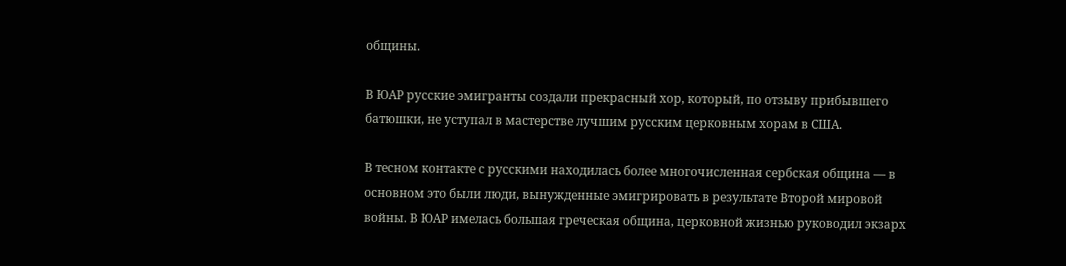общины.

В ЮАР русские эмигранты создали прекрасный хор, который, по отзыву прибывшего батюшки, не уступал в мастерстве лучшим русским церковным хорам в США.

В тесном контакте с русскими находилась более многочисленная сербская община — в основном это были люди, вынужденные эмигрировать в результате Второй мировой войны. В ЮАР имелась большая греческая община, церковной жизнью руководил экзарх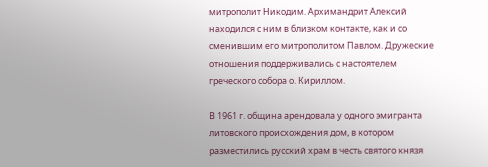митрополит Никодим. Архимандрит Алексий находился с ним в близком контакте, как и со сменившим его митрополитом Павлом. Дружеские отношения поддерживались с настоятелем греческого собора о. Кириллом.

В 1961 г. община арендовала у одного эмигранта литовского происхождения дом, в котором разместились русский храм в честь святого князя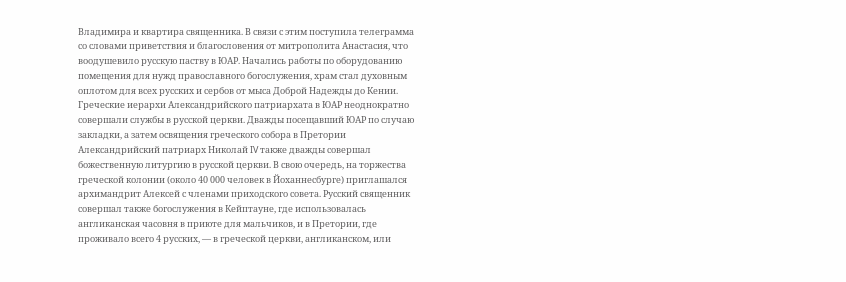Владимира и квартира священника. В связи с этим поступила телеграмма со словами приветствия и благословения от митрополита Анастасия, что воодушевило русскую паству в ЮАР. Начались работы по оборудованию помещения для нужд православного богослужения, храм стал духовным оплотом для всех русских и сербов от мыса Доброй Надежды до Кении. Греческие иерархи Александрийского патриархата в ЮАР неоднократно совершали службы в русской церкви. Дважды посещавший ЮАР по случаю закладки, а затем освящения греческого собора в Претории Александрийский патриарх Николай IV также дважды совершал божественную литургию в русской церкви. В свою очередь, на торжества греческой колонии (около 40 000 человек в Йоханнесбурге) приглашался архимандрит Алексей с членами приходского совета. Русский священник совершал также богослужения в Кейптауне, где использовалась англиканская часовня в приюте для мальчиков, и в Претории, где проживало всего 4 русских, — в греческой церкви, англиканском, или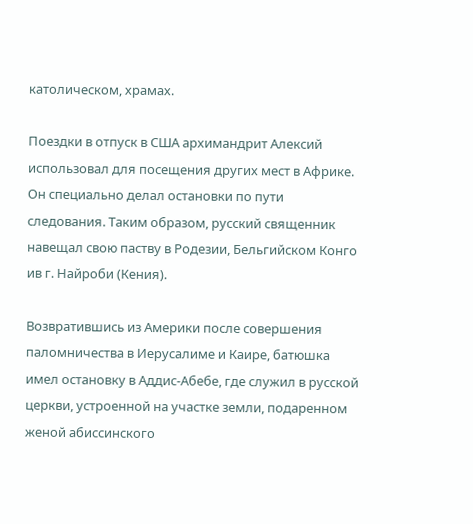католическом, храмах.

Поездки в отпуск в США архимандрит Алексий использовал для посещения других мест в Африке. Он специально делал остановки по пути следования. Таким образом, русский священник навещал свою паству в Родезии, Бельгийском Конго ив г. Найроби (Кения).

Возвратившись из Америки после совершения паломничества в Иерусалиме и Каире, батюшка имел остановку в Аддис-Абебе, где служил в русской церкви, устроенной на участке земли, подаренном женой абиссинского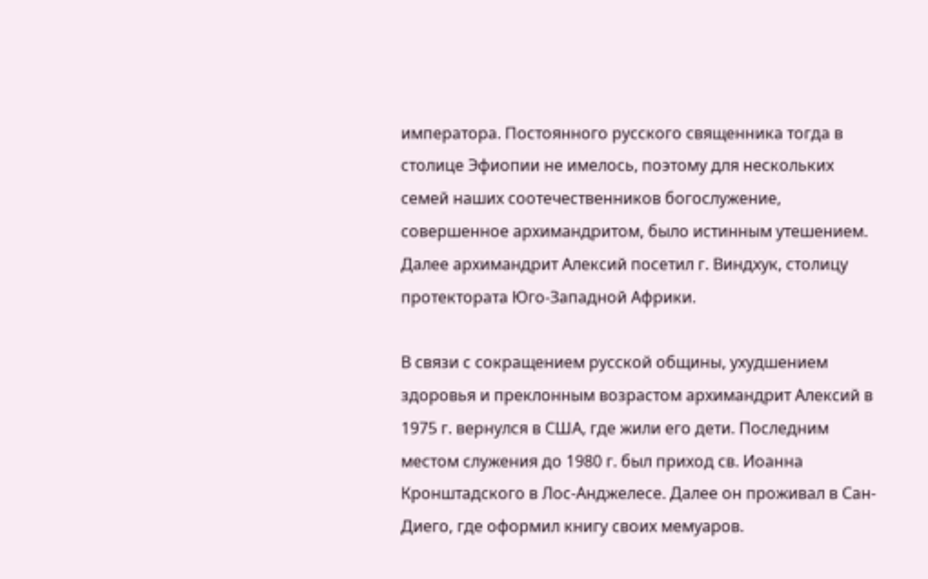императора. Постоянного русского священника тогда в столице Эфиопии не имелось, поэтому для нескольких семей наших соотечественников богослужение, совершенное архимандритом, было истинным утешением. Далее архимандрит Алексий посетил г. Виндхук, столицу протектората Юго-Западной Африки.

В связи с сокращением русской общины, ухудшением здоровья и преклонным возрастом архимандрит Алексий в 1975 г. вернулся в США, где жили его дети. Последним местом служения до 1980 г. был приход св. Иоанна Кронштадского в Лос-Анджелесе. Далее он проживал в Сан-Диего, где оформил книгу своих мемуаров.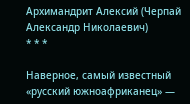Архимандрит Алексий (Черпай Александр Николаевич)
* * *

Наверное, самый известный «русский южноафриканец» —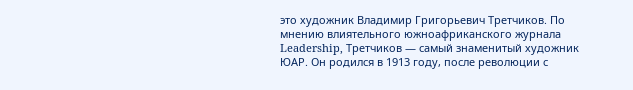это художник Владимир Григорьевич Третчиков. По мнению влиятельного южноафриканского журнала Leadership, Третчиков — самый знаменитый художник ЮАР. Он родился в 1913 году, после революции с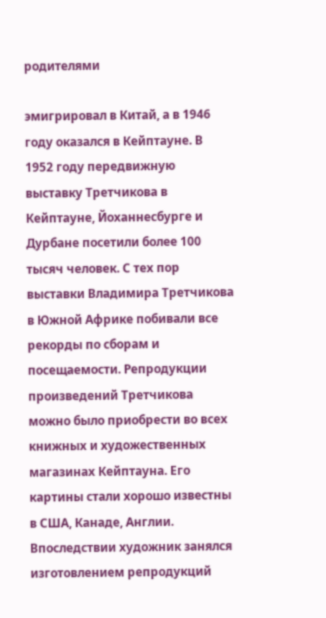родителями

эмигрировал в Китай, а в 1946 году оказался в Кейптауне. В 1952 году передвижную выставку Третчикова в Кейптауне, Йоханнесбурге и Дурбане посетили более 100 тысяч человек. С тех пор выставки Владимира Третчикова в Южной Африке побивали все рекорды по сборам и посещаемости. Репродукции произведений Третчикова можно было приобрести во всех книжных и художественных магазинах Кейптауна. Его картины стали хорошо известны в США, Канаде, Англии. Впоследствии художник занялся изготовлением репродукций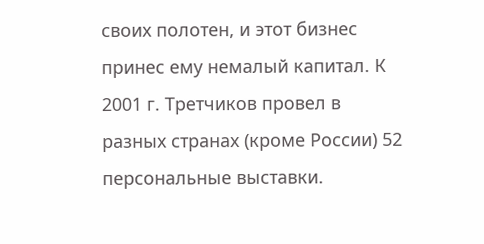своих полотен, и этот бизнес принес ему немалый капитал. К 2001 г. Третчиков провел в разных странах (кроме России) 52 персональные выставки.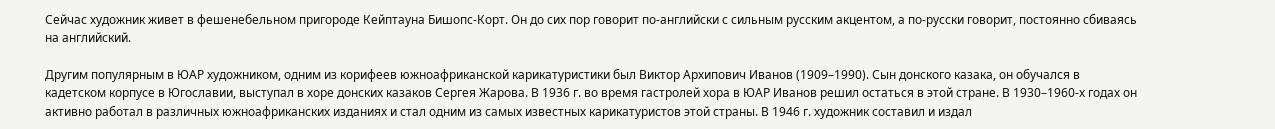Сейчас художник живет в фешенебельном пригороде Кейптауна Бишопс-Корт. Он до сих пор говорит по-английски с сильным русским акцентом, а по-русски говорит, постоянно сбиваясь на английский.

Другим популярным в ЮАР художником, одним из корифеев южноафриканской карикатуристики был Виктор Архипович Иванов (1909–1990). Сын донского казака, он обучался в кадетском корпусе в Югославии, выступал в хоре донских казаков Сергея Жарова. В 1936 г. во время гастролей хора в ЮАР Иванов решил остаться в этой стране. В 1930–1960-х годах он активно работал в различных южноафриканских изданиях и стал одним из самых известных карикатуристов этой страны. В 1946 г. художник составил и издал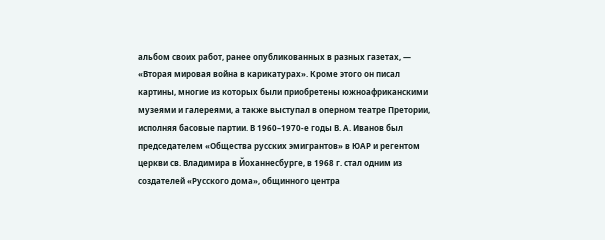альбом своих работ, ранее опубликованных в разных газетах, — «Вторая мировая война в карикатурах». Кроме этого он писал картины, многие из которых были приобретены южноафриканскими музеями и галереями, а также выступал в оперном театре Претории, исполняя басовые партии. В 1960–1970-е годы В. А. Иванов был председателем «Общества русских эмигрантов» в ЮАР и регентом церкви св. Владимира в Йоханнесбурге, в 1968 г. стал одним из создателей «Русского дома», общинного центра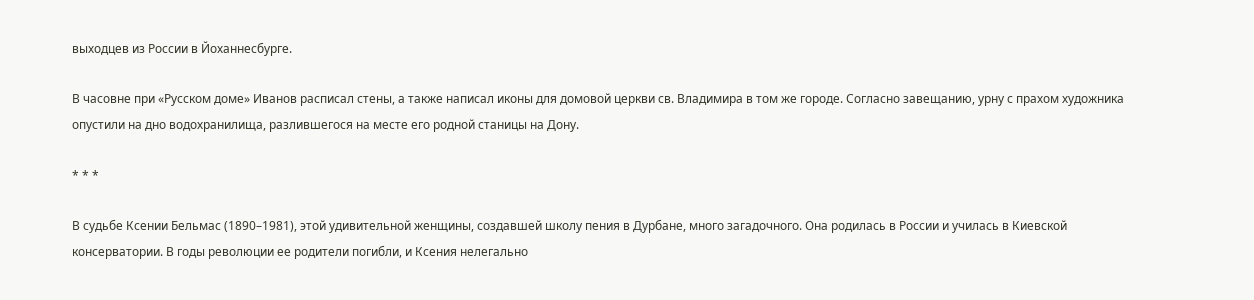выходцев из России в Йоханнесбурге.

В часовне при «Русском доме» Иванов расписал стены, а также написал иконы для домовой церкви св. Владимира в том же городе. Согласно завещанию, урну с прахом художника опустили на дно водохранилища, разлившегося на месте его родной станицы на Дону.

* * *

В судьбе Ксении Бельмас (1890–1981), этой удивительной женщины, создавшей школу пения в Дурбане, много загадочного. Она родилась в России и училась в Киевской консерватории. В годы революции ее родители погибли, и Ксения нелегально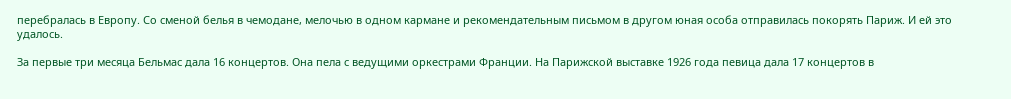перебралась в Европу. Со сменой белья в чемодане, мелочью в одном кармане и рекомендательным письмом в другом юная особа отправилась покорять Париж. И ей это удалось.

За первые три месяца Бельмас дала 16 концертов. Она пела с ведущими оркестрами Франции. На Парижской выставке 1926 года певица дала 17 концертов в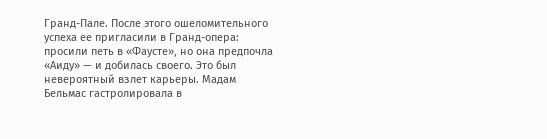Гранд-Пале. После этого ошеломительного успеха ее пригласили в Гранд-опера: просили петь в «Фаусте», но она предпочла «Аиду» — и добилась своего. Это был невероятный взлет карьеры. Мадам Бельмас гастролировала в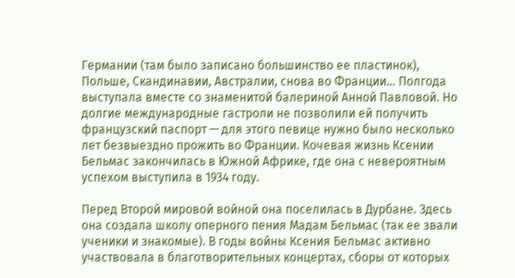Германии (там было записано большинство ее пластинок), Польше, Скандинавии, Австралии, снова во Франции… Полгода выступала вместе со знаменитой балериной Анной Павловой. Но долгие международные гастроли не позволили ей получить французский паспорт — для этого певице нужно было несколько лет безвыездно прожить во Франции. Кочевая жизнь Ксении Бельмас закончилась в Южной Африке, где она с невероятным успехом выступила в 1934 году.

Перед Второй мировой войной она поселилась в Дурбане. Здесь она создала школу оперного пения Мадам Бельмас (так ее звали ученики и знакомые). В годы войны Ксения Бельмас активно участвовала в благотворительных концертах, сборы от которых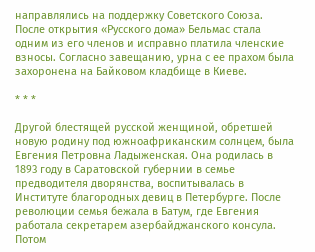направлялись на поддержку Советского Союза. После открытия «Русского дома» Бельмас стала одним из его членов и исправно платила членские взносы. Согласно завещанию, урна с ее прахом была захоронена на Байковом кладбище в Киеве.

* * *

Другой блестящей русской женщиной, обретшей новую родину под южноафриканским солнцем, была Евгения Петровна Ладыженская. Она родилась в 1893 году в Саратовской губернии в семье предводителя дворянства, воспитывалась в Институте благородных девиц в Петербурге. После революции семья бежала в Батум, где Евгения работала секретарем азербайджанского консула. Потом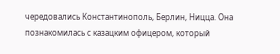чередовались Константинополь, Берлин, Ницца. Она познакомилась с казацким офицером, который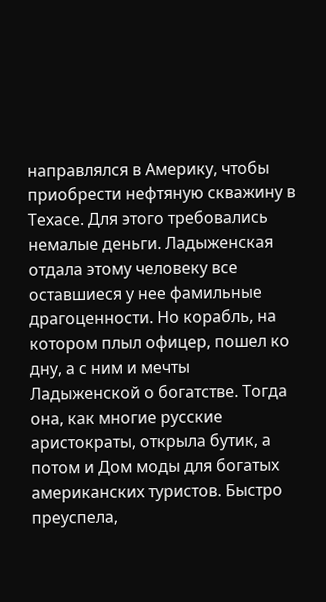направлялся в Америку, чтобы приобрести нефтяную скважину в Техасе. Для этого требовались немалые деньги. Ладыженская отдала этому человеку все оставшиеся у нее фамильные драгоценности. Но корабль, на котором плыл офицер, пошел ко дну, а с ним и мечты Ладыженской о богатстве. Тогда она, как многие русские аристократы, открыла бутик, а потом и Дом моды для богатых американских туристов. Быстро преуспела,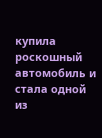купила роскошный автомобиль и стала одной из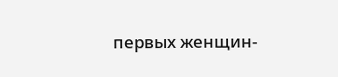первых женщин-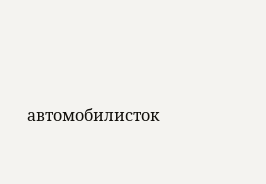автомобилисток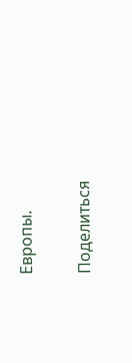Европы.

Поделиться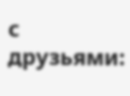с друзьями: